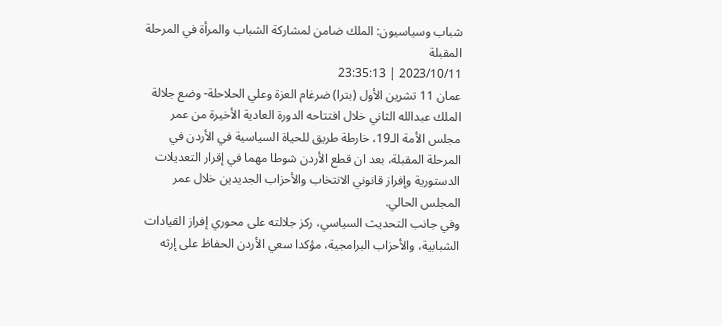شباب وسياسيون: الملك ضامن لمشاركة الشباب والمرأة في المرحلة المقبلة
2023/10/11 | 23:35:13
عمان 11 تشرين الأول (بترا) ضرغام العزة وعلي الحلاحلة- وضع جلالة الملك عبدالله الثاني خلال افتتاحه الدورة العادية الأخيرة من عمر مجلس الأمة الـ19، خارطة طريق للحياة السياسية في الأردن في المرحلة المقبلة، بعد ان قطع الأردن شوطا مهما في إقرار التعديلات الدستورية وإفراز قانوني الانتخاب والأحزاب الجديدين خلال عمر المجلس الحالي.
وفي جانب التحديث السياسي، ركز جلالته على محوري إفراز القيادات الشبابية، والأحزاب البرامجية، مؤكدا سعي الأردن الحفاظ على إرثه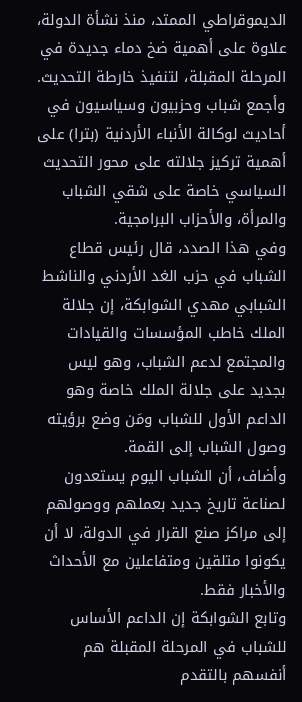الديموقراطي الممتد، منذ نشأة الدولة، علاوة على أهمية ضخ دماء جديدة في المرحلة المقبلة، لتنفيذ خارطة التحديث.
وأجمع شباب وحزبيون وسياسيون في أحاديث لوكالة الأنباء الأردنية (بترا) على أهمية تركيز جلالته على محور التحديث السياسي خاصة على شقي الشباب والمرأة، والأحزاب البرامجية.
وفي هذا الصدد، قال رئيس قطاع الشباب في حزب الغد الأردني والناشط الشبابي مهدي الشوابكة، إن جلالة الملك خاطب المؤسسات والقيادات والمجتمع لدعم الشباب، وهو ليس بجديد على جلالة الملك خاصة وهو الداعم الأول للشباب ومَن وضع برؤيته وصول الشباب إلى القمة.
وأضاف، أن الشباب اليوم يستعدون لصناعة تاريخ جديد بعملهم ووصولهم إلى مراكز صنع القرار في الدولة، لا أن يكونوا متلقين ومتفاعلين مع الأحداث والأخبار فقط.
وتابع الشوابكة إن الداعم الأساس للشباب في المرحلة المقبلة هم أنفسهم بالتقدم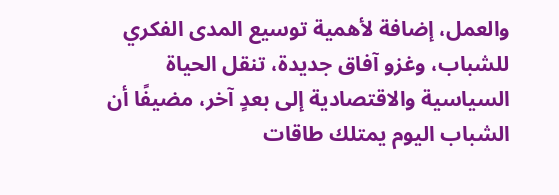والعمل، إضافة لأهمية توسيع المدى الفكري للشباب، وغزو آفاق جديدة، تنقل الحياة السياسية والاقتصادية إلى بعدٍ آخر، مضيفًا أن الشباب اليوم يمتلك طاقات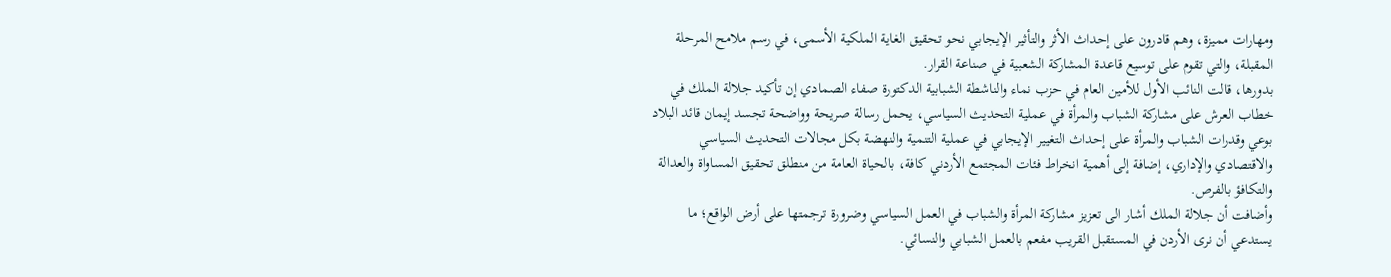ومهارات مميزة، وهم قادرون على إحداث الأثر والتأثير الإيجابي نحو تحقيق الغاية الملكية الأسمى، في رسم ملامح المرحلة المقبلة، والتي تقوم على توسيع قاعدة المشاركة الشعبية في صناعة القرار.
بدورها، قالت النائب الأول للأمين العام في حزب نماء والناشطة الشبابية الدكتورة صفاء الصمادي إن تأكيد جلالة الملك في خطاب العرش على مشاركة الشباب والمرأة في عملية التحديث السياسي، يحمل رسالة صريحة وواضحة تجسد إيمان قائد البلاد بوعي وقدرات الشباب والمرأة على إحداث التغيير الإيجابي في عملية التنمية والنهضة بكل مجالات التحديث السياسي والاقتصادي والإداري، إضافة إلى أهمية انخراط فئات المجتمع الأردني كافة، بالحياة العامة من منطلق تحقيق المساواة والعدالة والتكافؤ بالفرص.
وأضافت أن جلالة الملك أشار الى تعزيز مشاركة المرأة والشباب في العمل السياسي وضرورة ترجمتها على أرض الواقع؛ ما يستدعي أن نرى الأردن في المستقبل القريب مفعم بالعمل الشبابي والنسائي.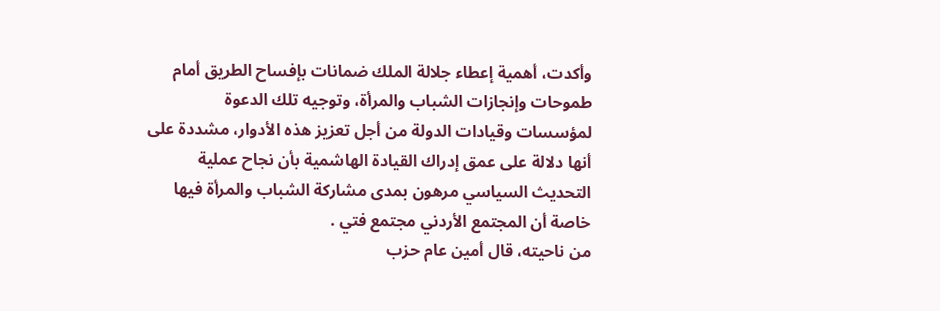وأكدت، أهمية إعطاء جلالة الملك ضمانات بإفساح الطريق أمام طموحات وإنجازات الشباب والمرأة، وتوجيه تلك الدعوة لمؤسسات وقيادات الدولة من أجل تعزيز هذه الأدوار، مشددة على أنها دلالة على عمق إدراك القيادة الهاشمية بأن نجاح عملية التحديث السياسي مرهون بمدى مشاركة الشباب والمرأة فيها خاصة أن المجتمع الأردني مجتمع فتي .
من ناحيته، قال أمين عام حزب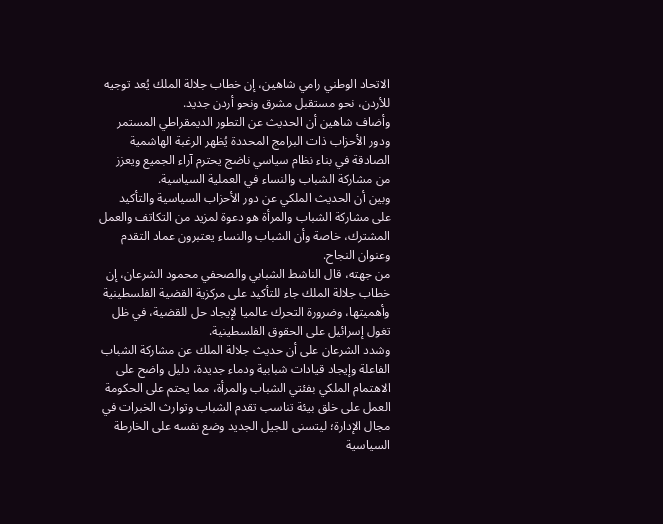الاتحاد الوطني رامي شاهين، إن خطاب جلالة الملك يُعد توجيه للأردن، نحو مستقبل مشرق ونحو أردن جديد.
وأضاف شاهين أن الحديث عن التطور الديمقراطي المستمر ودور الأحزاب ذات البرامج المحددة يُظهر الرغبة الهاشمية الصادقة في بناء نظام سياسي ناضج يحترم آراء الجميع ويعزز من مشاركة الشباب والنساء في العملية السياسية.
وبين أن الحديث الملكي عن دور الأحزاب السياسية والتأكيد على مشاركة الشباب والمرأة هو دعوة لمزيد من التكاتف والعمل المشترك، خاصة وأن الشباب والنساء يعتبرون عماد التقدم وعنوان النجاح.
من جهته، قال الناشط الشبابي والصحفي محمود الشرعان، إن خطاب جلالة الملك جاء للتأكيد على مركزية القضية الفلسطينية وأهميتها، وضرورة التحرك عالميا لإيجاد حل للقضية، في ظل تغول إسرائيل على الحقوق الفلسطينية.
وشدد الشرعان على أن حديث جلالة الملك عن مشاركة الشباب الفاعلة وإيجاد قيادات شبابية ودماء جديدة، دليل واضح على الاهتمام الملكي بفئتي الشباب والمرأة، مما يحتم على الحكومة العمل على خلق بيئة تناسب تقدم الشباب وتوارث الخبرات في مجال الإدارة؛ ليتسنى للجيل الجديد وضع نفسه على الخارطة السياسية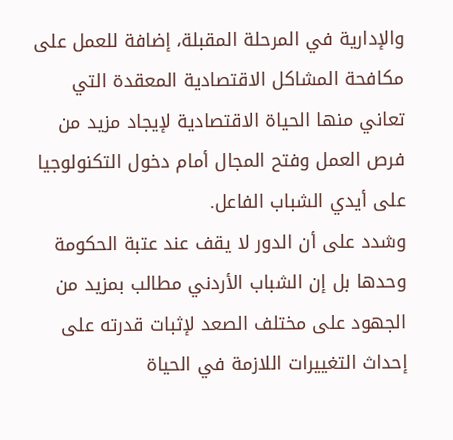والإدارية في المرحلة المقبلة، إضافة للعمل على مكافحة المشاكل الاقتصادية المعقدة التي تعاني منها الحياة الاقتصادية لإيجاد مزيد من فرص العمل وفتح المجال أمام دخول التكنولوجيا على أيدي الشباب الفاعل.
وشدد على أن الدور لا يقف عند عتبة الحكومة وحدها بل إن الشباب الأردني مطالب بمزيد من الجهود على مختلف الصعد لإثبات قدرته على إحداث التغييرات اللازمة في الحياة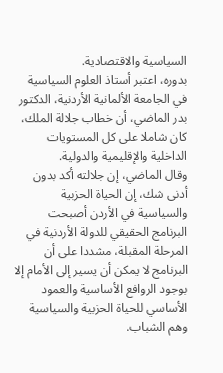السياسية والاقتصادية.
بدوره، اعتبر أستاذ العلوم السياسية في الجامعة الألمانية الأردنية، الدكتور بدر الماضي، أن خطاب جلالة الملك، كان شاملا على كل المستويات الداخلية والإقليمية والدولية.
وقال الماضي، إن جلالته أكد بدون أدنى شك، إن الحياة الحزبية والسياسية في الأردن أصبحت البرنامج الحقيقي للدولة الأردنية في المرحلة المقبلة، مشددا على أن البرنامج لا يمكن أن يسير إلى الأمام إلا بوجود الروافع الأساسية والعمود الأساسي للحياة الحزبية والسياسية وهم الشباب.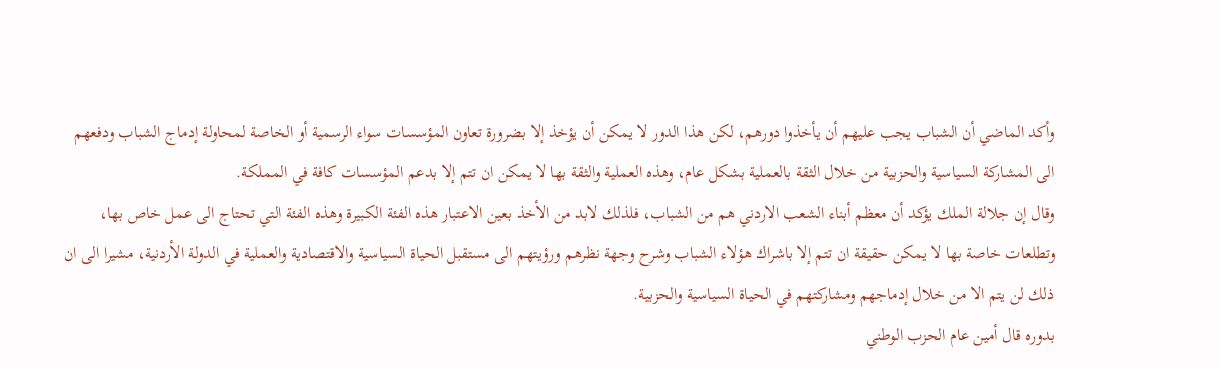وأكد الماضي أن الشباب يجب عليهم أن يأخذوا دورهم، لكن هذا الدور لا يمكن أن يؤخذ إلا بضرورة تعاون المؤسسات سواء الرسمية أو الخاصة لمحاولة إدماج الشباب ودفعهم الى المشاركة السياسية والحزبية من خلال الثقة بالعملية بشكل عام، وهذه العملية والثقة بها لا يمكن ان تتم إلا بدعم المؤسسات كافة في المملكة.
وقال إن جلالة الملك يؤكد أن معظم أبناء الشعب الاردني هم من الشباب، فلذلك لابد من الأخذ بعين الاعتبار هذه الفئة الكبيرة وهذه الفئة التي تحتاج الى عمل خاص بها، وتطلعات خاصة بها لا يمكن حقيقة ان تتم إلا باشراك هؤلاء الشباب وشرح وجهة نظرهم ورؤيتهم الى مستقبل الحياة السياسية والاقتصادية والعملية في الدولة الأردنية، مشيرا الى ان ذلك لن يتم الا من خلال إدماجهم ومشاركتهم في الحياة السياسية والحزبية.
بدوره قال أمين عام الحزب الوطني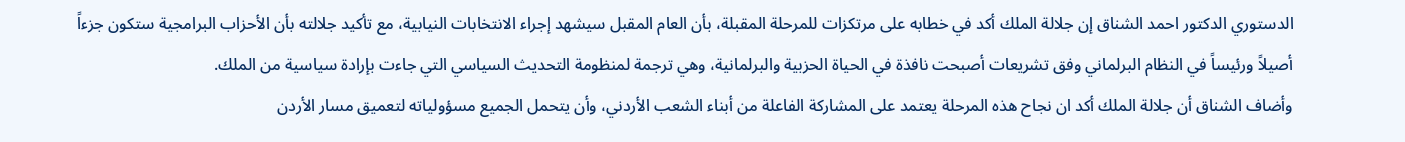الدستوري الدكتور احمد الشناق إن جلالة الملك أكد في خطابه على مرتكزات للمرحلة المقبلة، بأن العام المقبل سيشهد إجراء الانتخابات النيابية، مع تأكيد جلالته بأن الأحزاب البرامجية ستكون جزءاً أصيلاً ورئيساً في النظام البرلماني وفق تشريعات أصبحت نافذة في الحياة الحزبية والبرلمانية، وهي ترجمة لمنظومة التحديث السياسي التي جاءت بإرادة سياسية من الملك.
وأضاف الشناق أن جلالة الملك أكد ان نجاح هذه المرحلة يعتمد على المشاركة الفاعلة من أبناء الشعب الأردني، وأن يتحمل الجميع مسؤولياته لتعميق مسار الأردن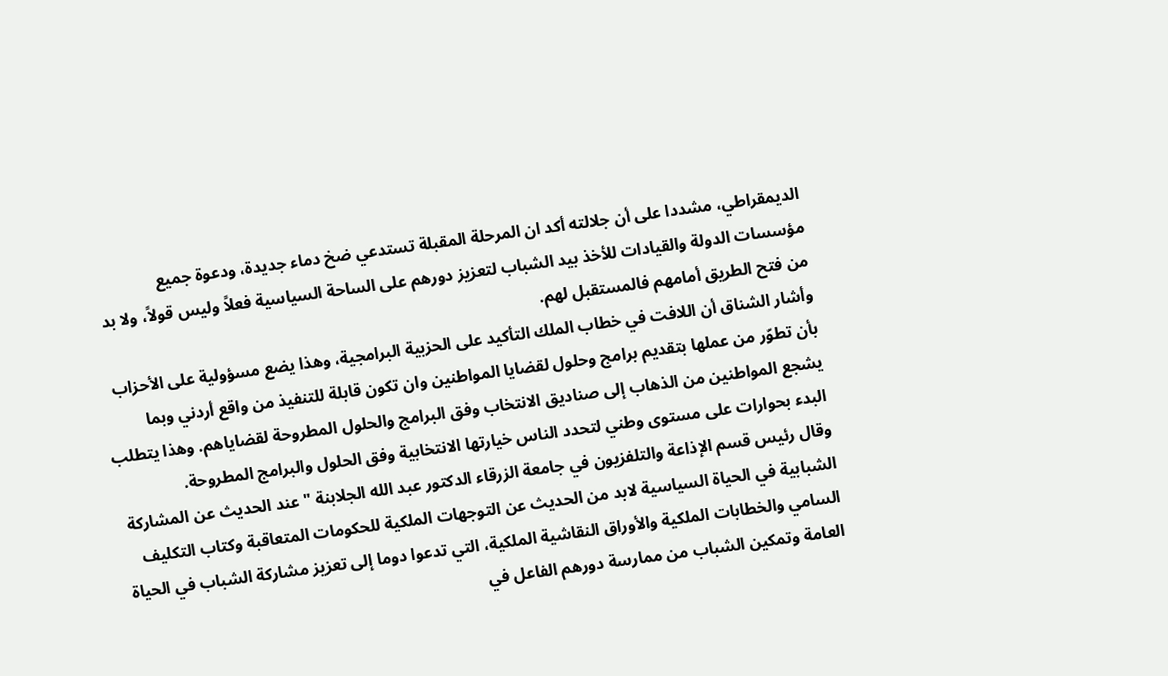الديمقراطي، مشددا على أن جلالته أكد ان المرحلة المقبلة تستدعي ضخ دماء جديدة، ودعوة جميع مؤسسات الدولة والقيادات للأخذ بيد الشباب لتعزيز دورهم على الساحة السياسية فعلاً وليس قولاً، ولا بد من فتح الطريق أمامهم فالمستقبل لهم.
وأشار الشناق أن اللافت في خطاب الملك التأكيد على الحزبية البرامجية، وهذا يضع مسؤولية على الأحزاب بأن تطوّر من عملها بتقديم برامج وحلول لقضايا المواطنين وان تكون قابلة للتنفيذ من واقع أردني وبما يشجع المواطنين من الذهاب إلى صناديق الانتخاب وفق البرامج والحلول المطروحة لقضاياهم. وهذا يتطلب البدء بحوارات على مستوى وطني لتحدد الناس خيارتها الانتخابية وفق الحلول والبرامج المطروحة.
وقال رئيس قسم الإذاعة والتلفزيون في جامعة الزرقاء الدكتور عبد الله الجلابنة " عند الحديث عن المشاركة الشبابية في الحياة السياسية لابد من الحديث عن التوجهات الملكية للحكومات المتعاقبة وكتاب التكليف السامي والخطابات الملكية والأوراق النقاشية الملكية، التي تدعوا دوما إلى تعزيز مشاركة الشباب في الحياة العامة وتمكين الشباب من ممارسة دورهم الفاعل في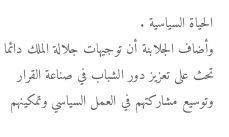الحياة السياسية .
وأضاف الجلابنة أن توجيهات جلالة الملك دائما تحث على تعزيز دور الشباب في صناعة القرار وتوسيع مشاركتهم في العمل السياسي وتمكينهم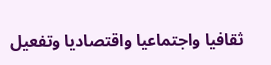ثقافيا واجتماعيا واقتصاديا وتفعيل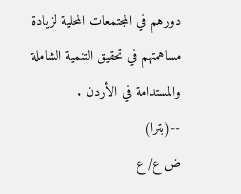دورهم في المجتمعات المحلية لزيادة مساهمتهم في تحقيق التنمية الشاملة والمستدامة في الأردن .
--(بترا)
ض ع/ ع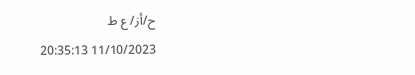ح/أز/ ع ط
11/10/2023 20:35:13